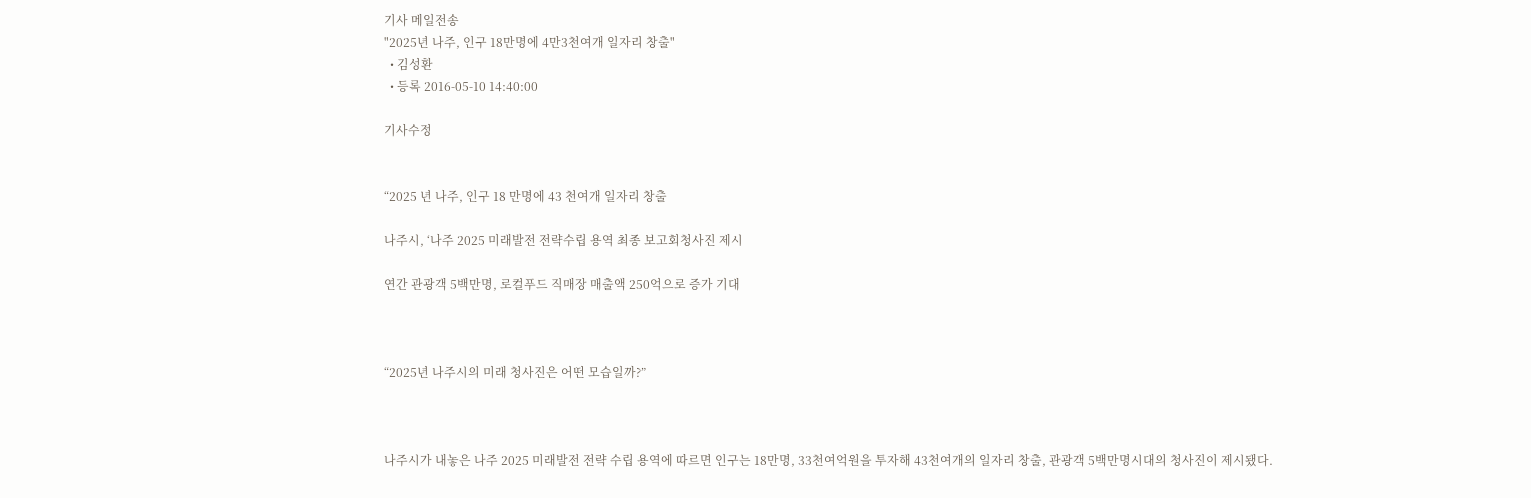기사 메일전송
"2025년 나주, 인구 18만명에 4만3천여개 일자리 창출"
  • 김성환
  • 등록 2016-05-10 14:40:00

기사수정


“2025 년 나주, 인구 18 만명에 43 천여개 일자리 창출

나주시, ‘나주 2025 미래발전 전략수립 용역 최종 보고회청사진 제시

연간 관광객 5백만명, 로컬푸드 직매장 매출액 250억으로 증가 기대



“2025년 나주시의 미래 청사진은 어떤 모습일까?”



나주시가 내놓은 나주 2025 미래발전 전략 수립 용역에 따르면 인구는 18만명, 33천여억원을 투자해 43천여개의 일자리 창출, 관광객 5백만명시대의 청사진이 제시됐다.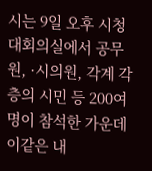시는 9일 오후 시청 대회의실에서 공무원, ·시의원, 각계 각층의 시민 등 200여명이 참석한 가운데 이같은 내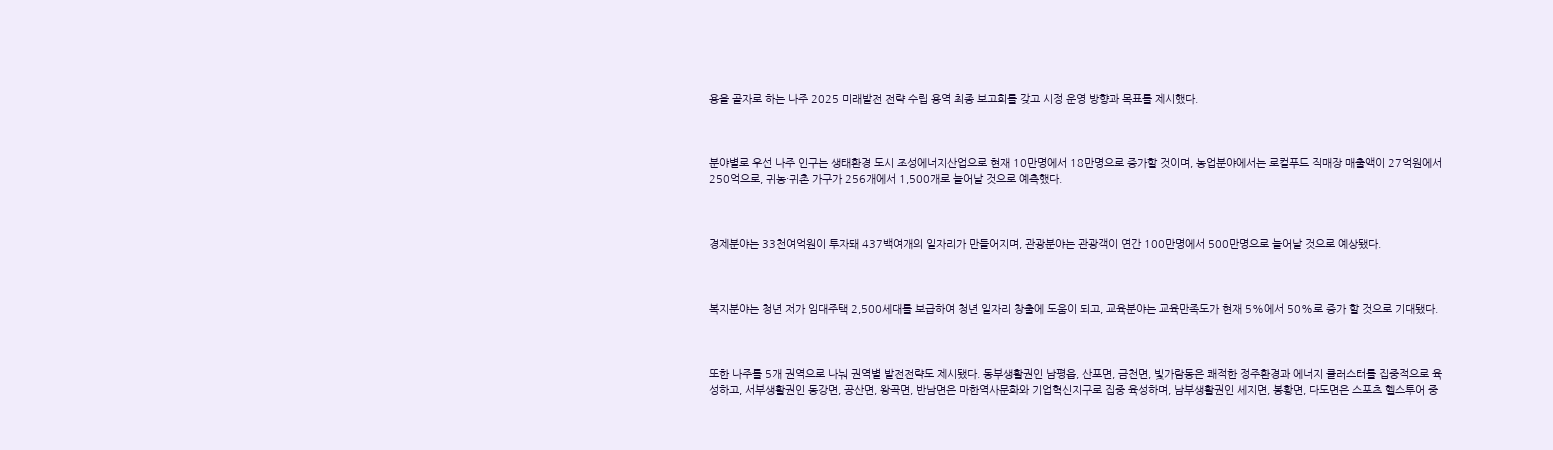용을 골자로 하는 나주 2025 미래발전 전략 수립 용역 최종 보고회를 갖고 시정 운영 방향과 목표를 제시했다.



분야별로 우선 나주 인구는 생태환경 도시 조성에너지산업으로 현재 10만명에서 18만명으로 증가할 것이며, 농업분야에서는 로컬푸드 직매장 매출액이 27억원에서 250억으로, 귀농·귀촌 가구가 256개에서 1,500개로 늘어날 것으로 예측했다.



경제분야는 33천여억원이 투자돼 437백여개의 일자리가 만들어지며, 관광분야는 관광객이 연간 100만명에서 500만명으로 늘어날 것으로 예상됐다.



복지분야는 청년 저가 임대주택 2,500세대를 보급하여 청년 일자리 창출에 도움이 되고, 교육분야는 교육만족도가 현재 5%에서 50%로 증가 할 것으로 기대됐다.



또한 나주를 5개 권역으로 나눠 권역별 발전전략도 제시됐다. 동부생활권인 남평읍, 산포면, 금천면, 빛가람동은 쾌적한 정주환경과 에너지 클러스터를 집중적으로 육성하고, 서부생활권인 동강면, 공산면, 왕곡면, 반남면은 마한역사문화와 기업혁신지구로 집중 육성하며, 남부생활권인 세지면, 봉황면, 다도면은 스포츠 헬스투어 중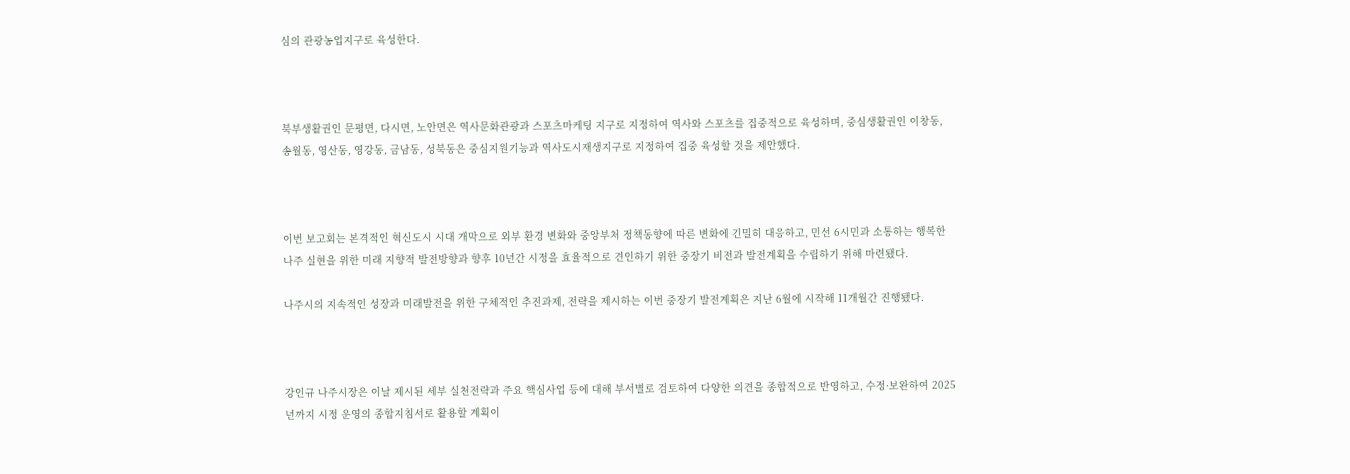심의 관광농업지구로 육성한다.



북부생활권인 문평면, 다시면, 노안면은 역사문화관광과 스포츠마케팅 지구로 지정하여 역사와 스포츠를 집중적으로 육성하며, 중심생활권인 이창동, 송월동, 영산동, 영강동, 금남동, 성북동은 중심지원기능과 역사도시재생지구로 지정하여 집중 육성할 것을 제안했다.



이번 보고회는 본격적인 혁신도시 시대 개막으로 외부 환경 변화와 중앙부처 정책동향에 따른 변화에 긴밀히 대응하고, 민선 6시민과 소통하는 행복한 나주 실현을 위한 미래 지향적 발전방향과 향후 10년간 시정을 효율적으로 견인하기 위한 중장기 비전과 발전계획을 수립하기 위해 마련됐다.

나주시의 지속적인 성장과 미래발전을 위한 구체적인 추진과제, 전략을 제시하는 이번 중장기 발전계획은 지난 6월에 시작해 11개월간 진행됐다.



강인규 나주시장은 이날 제시된 세부 실천전략과 주요 핵심사업 등에 대해 부서별로 검토하여 다양한 의견을 종합적으로 반영하고, 수정·보완하여 2025년까지 시정 운영의 종합지침서로 활용할 계획이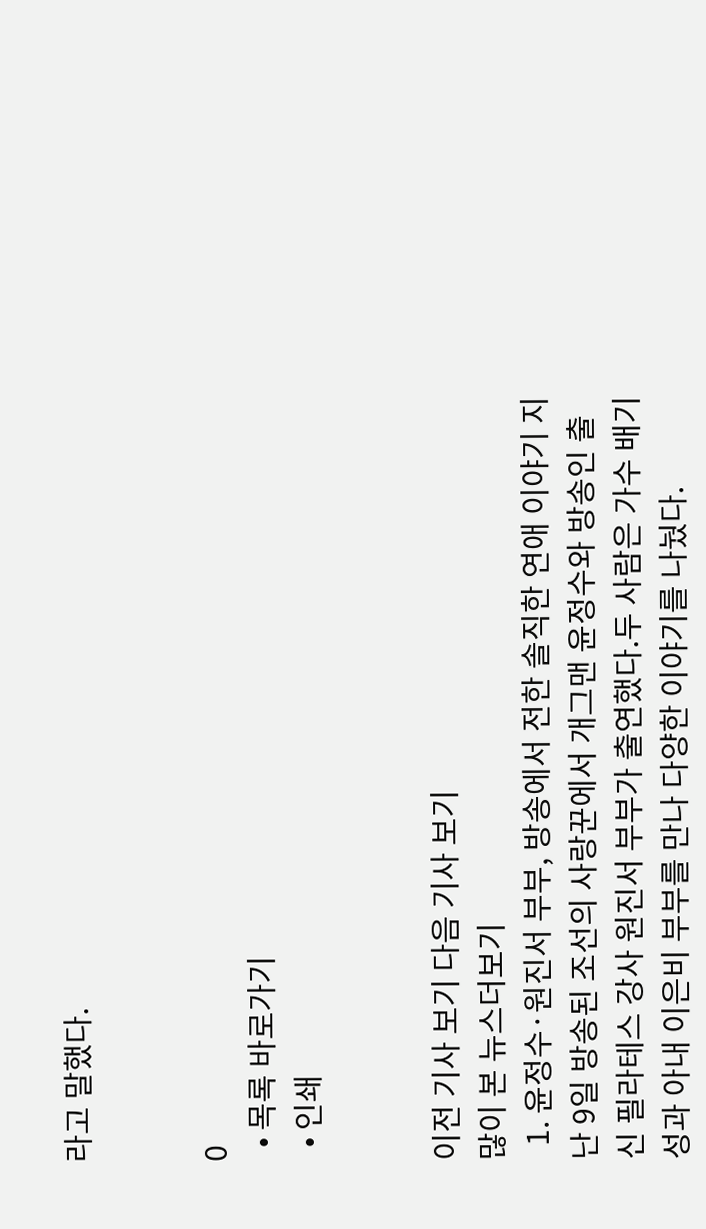라고 말했다.


0
  • 목록 바로가기
  • 인쇄


이전 기사 보기 다음 기사 보기
많이 본 뉴스더보기
  1. 윤정수·원진서 부부, 방송에서 전한 솔직한 연애 이야기 지난 9일 방송된 조선의 사랑꾼에서 개그맨 윤정수와 방송인 출신 필라테스 강사 원진서 부부가 출연했다.두 사람은 가수 배기성과 아내 이은비 부부를 만나 다양한 이야기를 나눴다.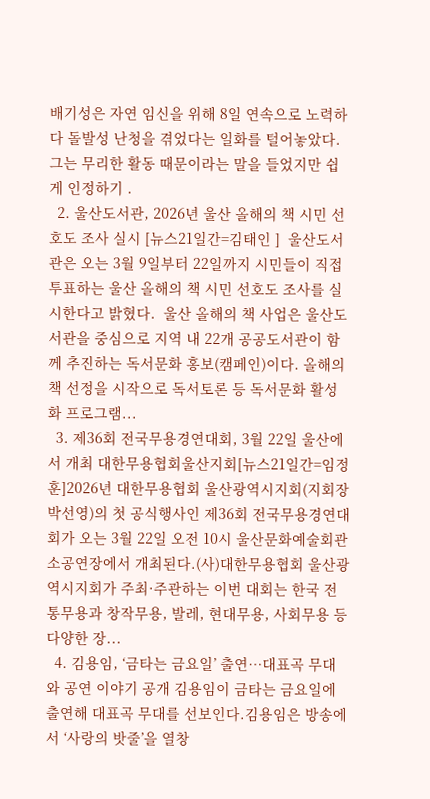배기성은 자연 임신을 위해 8일 연속으로 노력하다 돌발성 난청을 겪었다는 일화를 털어놓았다.그는 무리한 활동 때문이라는 말을 들었지만 쉽게 인정하기 .
  2. 울산도서관, 2026년 울산 올해의 책 시민 선호도 조사 실시 [뉴스21일간=김태인 ]  울산도서관은 오는 3월 9일부터 22일까지 시민들이 직접 투표하는 울산 올해의 책 시민 선호도 조사를 실시한다고 밝혔다.  울산 올해의 책 사업은 울산도서관을 중심으로 지역 내 22개 공공도서관이 함께 추진하는 독서문화 홍보(캠페인)이다. 올해의 책 선정을 시작으로 독서토론 등 독서문화 활성화 프로그램...
  3. 제36회 전국무용경연대회, 3월 22일 울산에서 개최 대한무용협회울산지회[뉴스21일간=임정훈]2026년 대한무용협회 울산광역시지회(지회장 박선영)의 첫 공식행사인 제36회 전국무용경연대회가 오는 3월 22일 오전 10시 울산문화예술회관 소공연장에서 개최된다.(사)대한무용협회 울산광역시지회가 주최·주관하는 이번 대회는 한국 전통무용과 창작무용, 발레, 현대무용, 사회무용 등 다양한 장...
  4. 김용임, ‘금타는 금요일’ 출연…대표곡 무대와 공연 이야기 공개 김용임이 금타는 금요일에 출연해 대표곡 무대를 선보인다.김용임은 방송에서 ‘사랑의 밧줄’을 열창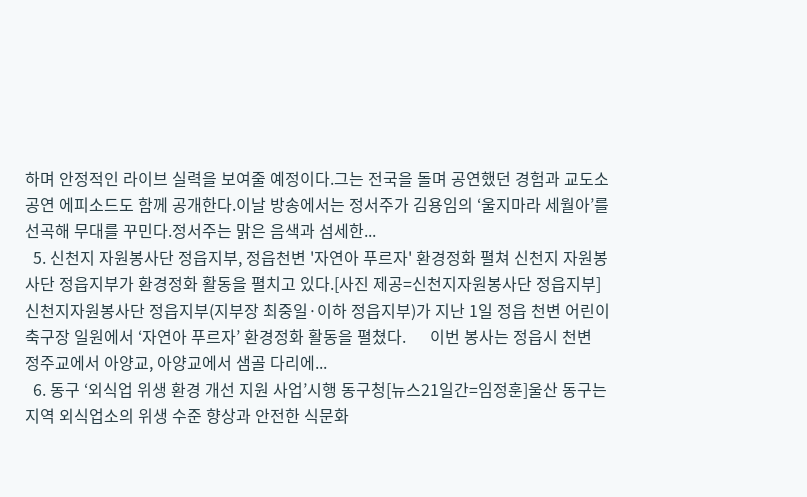하며 안정적인 라이브 실력을 보여줄 예정이다.그는 전국을 돌며 공연했던 경험과 교도소 공연 에피소드도 함께 공개한다.이날 방송에서는 정서주가 김용임의 ‘울지마라 세월아’를 선곡해 무대를 꾸민다.정서주는 맑은 음색과 섬세한...
  5. 신천지 자원봉사단 정읍지부, 정읍천변 '자연아 푸르자' 환경정화 펼쳐 신천지 자원봉사단 정읍지부가 환경정화 활동을 펼치고 있다.[사진 제공=신천지자원봉사단 정읍지부]신천지자원봉사단 정읍지부(지부장 최중일·이하 정읍지부)가 지난 1일 정읍 천변 어린이 축구장 일원에서 ‘자연아 푸르자’ 환경정화 활동을 펼쳤다.      이번 봉사는 정읍시 천변 정주교에서 아양교, 아양교에서 샘골 다리에...
  6. 동구 ‘외식업 위생 환경 개선 지원 사업’시행 동구청[뉴스21일간=임정훈]울산 동구는 지역 외식업소의 위생 수준 향상과 안전한 식문화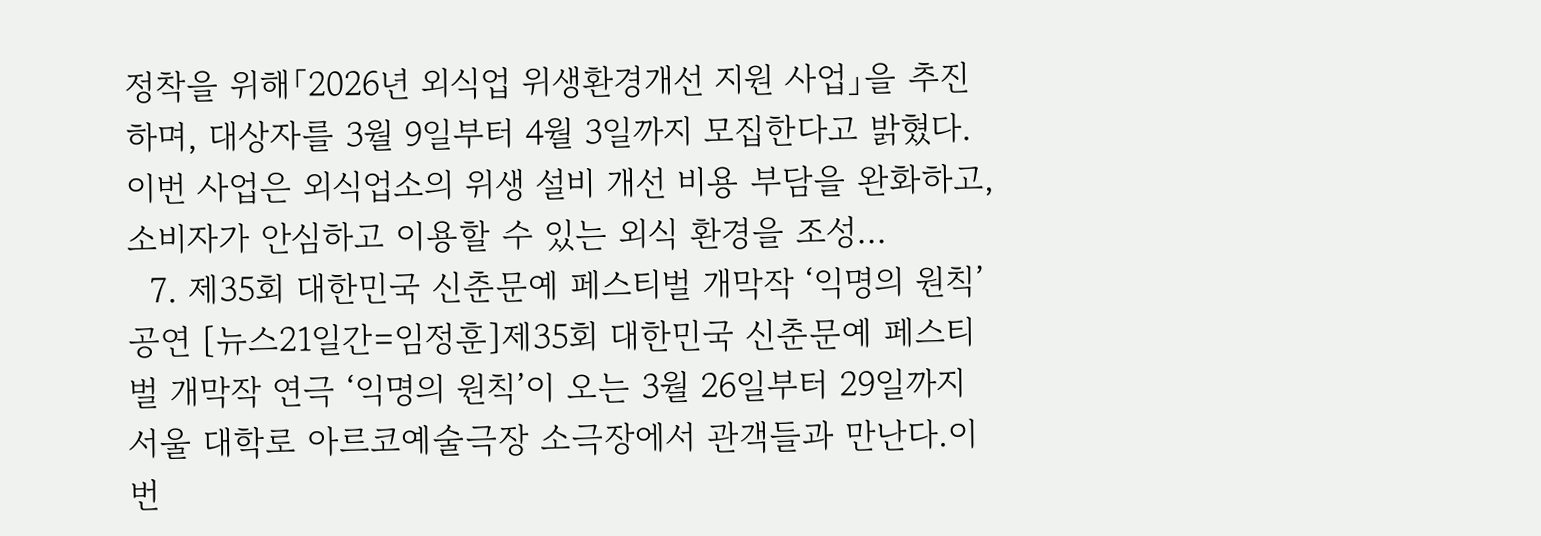정착을 위해「2026년 외식업 위생환경개선 지원 사업」을 추진하며, 대상자를 3월 9일부터 4월 3일까지 모집한다고 밝혔다.    이번 사업은 외식업소의 위생 설비 개선 비용 부담을 완화하고, 소비자가 안심하고 이용할 수 있는 외식 환경을 조성...
  7. 제35회 대한민국 신춘문예 페스티벌 개막작 ‘익명의 원칙’ 공연 [뉴스21일간=임정훈]제35회 대한민국 신춘문예 페스티벌 개막작 연극 ‘익명의 원칙’이 오는 3월 26일부터 29일까지 서울 대학로 아르코예술극장 소극장에서 관객들과 만난다.이번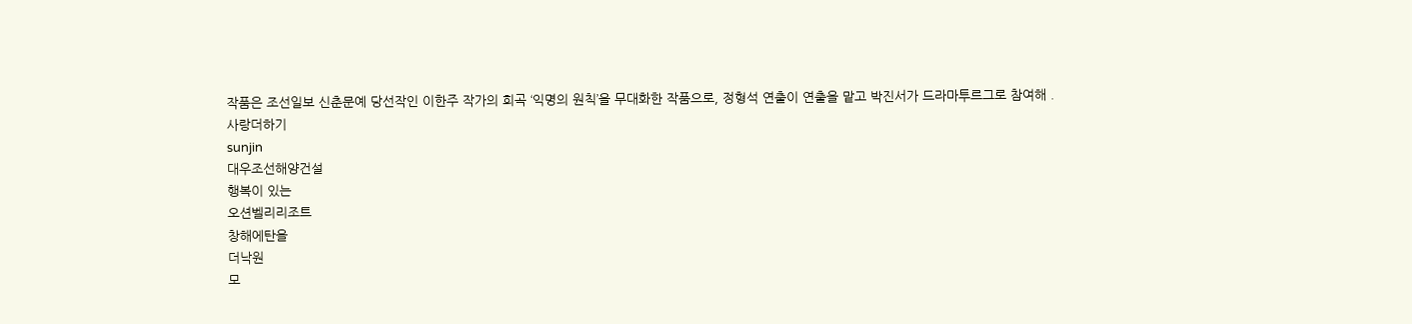작품은 조선일보 신춘문예 당선작인 이한주 작가의 희곡 ‘익명의 원칙’을 무대화한 작품으로, 정형석 연출이 연출을 맡고 박진서가 드라마투르그로 참여해 .
사랑더하기
sunjin
대우조선해양건설
행복이 있는
오션벨리리조트
창해에탄올
더낙원
모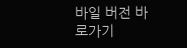바일 버전 바로가기